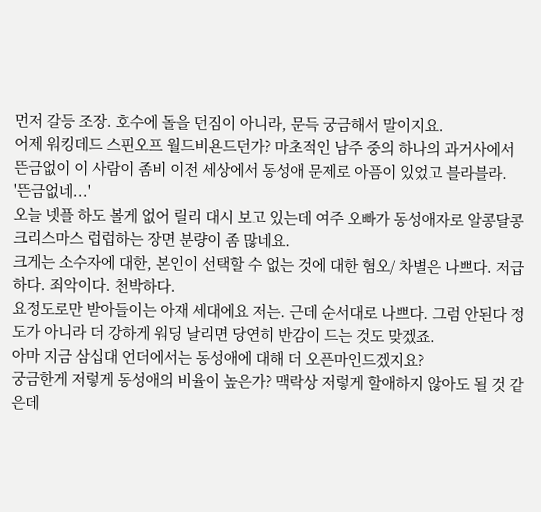먼저 갈등 조장. 호수에 돌을 던짐이 아니라, 문득 궁금해서 말이지요.
어제 워킹데드 스핀오프 월드비욘드던가? 마초적인 남주 중의 하나의 과거사에서 뜬금없이 이 사람이 좀비 이전 세상에서 동성애 문제로 아픔이 있었고 블라블라.
'뜬금없네...'
오늘 넷플 하도 볼게 없어 릴리 대시 보고 있는데 여주 오빠가 동성애자로 알콩달콩 크리스마스 럽럽하는 장면 분량이 좀 많네요.
크게는 소수자에 대한, 본인이 선택할 수 없는 것에 대한 혐오/ 차별은 나쁘다. 저급하다. 죄악이다. 천박하다.
요정도로만 받아들이는 아재 세대에요 저는. 근데 순서대로 나쁘다. 그럼 안된다 정도가 아니라 더 강하게 워딩 날리면 당연히 반감이 드는 것도 맞겠죠.
아마 지금 삼십대 언더에서는 동성애에 대해 더 오픈마인드겠지요?
궁금한게 저렇게 동성애의 비율이 높은가? 맥락상 저렇게 할애하지 않아도 될 것 같은데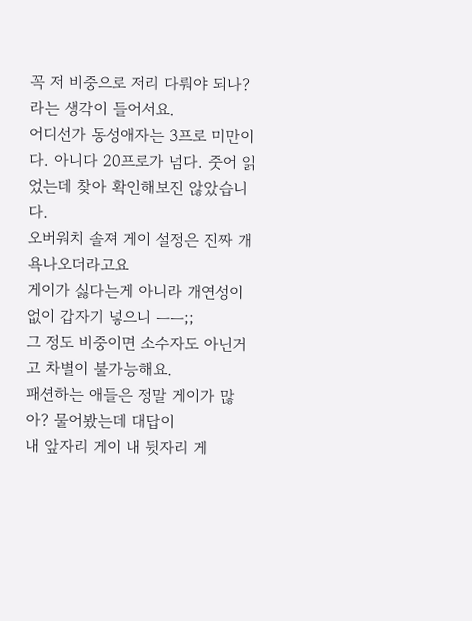꼭 저 비중으로 저리 다뤄야 되나? 라는 생각이 들어서요.
어디선가 동성애자는 3프로 미만이다. 아니다 20프로가 넘다. 줏어 읽었는데 찾아 확인해보진 않았습니다.
오버워치 솔져 게이 설정은 진짜 개욕나오더라고요
게이가 싫다는게 아니라 개연성이 없이 갑자기 넣으니 ㅡㅡ;;
그 정도 비중이면 소수자도 아닌거고 차별이 불가능해요.
패션하는 애들은 정말 게이가 많아? 물어봤는데 대답이
내 앞자리 게이 내 뒷자리 게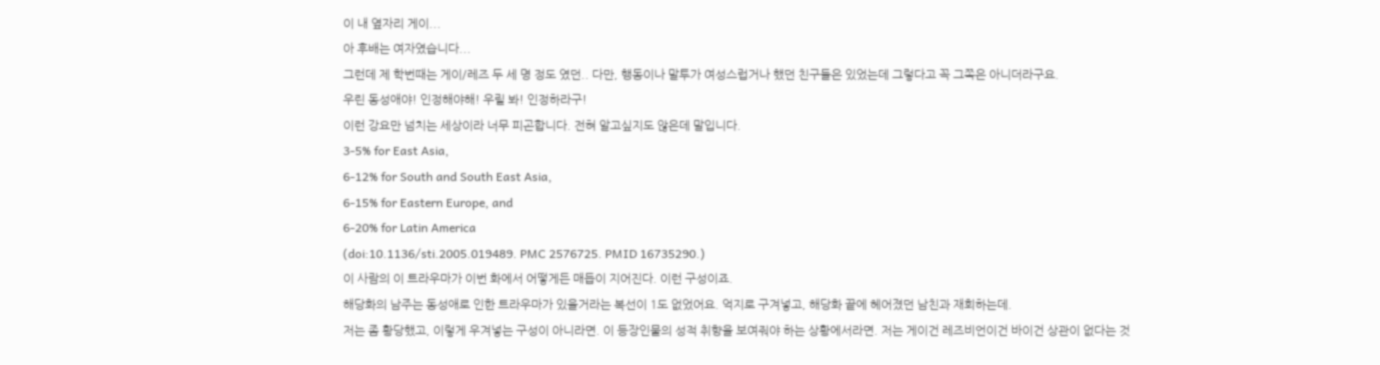이 내 옆자리 게이...
아 후배는 여자였습니다...
그런데 제 학번때는 게이/레즈 두 세 명 정도 였던.. 다만, 행동이나 말투가 여성스럽거나 했던 친구들은 있었는데 그렇다고 꼭 그쪽은 아니더라구요.
우린 동성애야! 인정해야해! 우릴 봐! 인정하라구!
이런 강요만 넘치는 세상이라 너무 피곤합니다. 전혀 알고싶지도 않은데 말입니다.
3-5% for East Asia,
6-12% for South and South East Asia,
6-15% for Eastern Europe, and
6-20% for Latin America
(doi:10.1136/sti.2005.019489. PMC 2576725. PMID 16735290.)
이 사람의 이 트라우마가 이번 화에서 어떻게든 매듭이 지어진다. 이런 구성이죠.
해당화의 남주는 동성애로 인한 트라우마가 있을거라는 복선이 1도 없었어요. 억지로 구겨넣고, 해당화 끝에 헤어졌던 남친과 재회하는데.
저는 좀 황당했고, 이렇게 우겨넣는 구성이 아니라면. 이 등장인물의 성적 취향을 보여줘야 하는 상황에서라면. 저는 게이건 레즈비언이건 바이건 상관이 없다는 것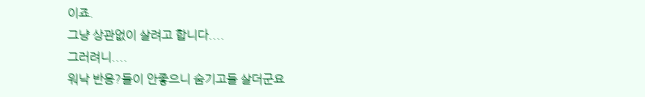이죠.
그냥 상관없이 살려고 합니다....
그러려니....
워낙 반응?들이 안좋으니 숨기고들 살더군요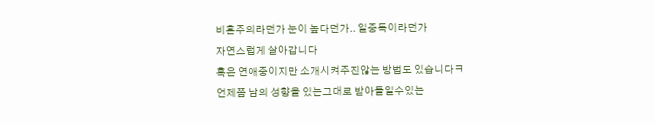비혼주의라던가 눈이 높다던가.. 일중독이라던가
자연스럽게 살아갑니다
혹은 연애중이지만 소개시켜주진않는 방법도 있습니다ㅋ
언제쯤 남의 성향을 있는그대로 받아들일수있는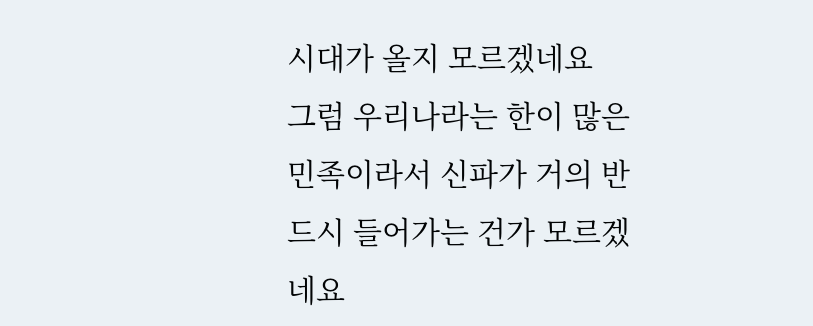시대가 올지 모르겠네요
그럼 우리나라는 한이 많은 민족이라서 신파가 거의 반드시 들어가는 건가 모르겠네요